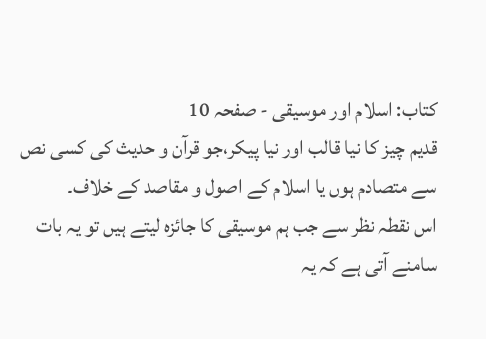کتاب: اسلام اور موسیقی - صفحہ 10
قدیم چیز کا نیا قالب اور نیا پیکر،جو قرآن و حدیث کی کسی نص سے متصادم ہوں یا اسلام کے اصول و مقاصد کے خلاف۔
اس نقطہ نظر سے جب ہم موسیقی کا جائزہ لیتے ہیں تو یہ بات سامنے آتی ہے کہ یہ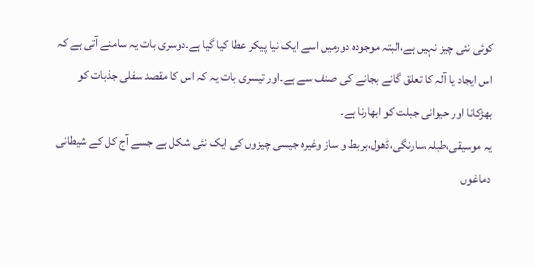کوئی نئی چیز نہیں ہے،البتہ موجودہ دورمیں اسے ایک نیا پیکر عطا کیا گیا ہے۔دوسری بات یہ سامنے آتی ہے کہ اس ایجاد یا آلہ کا تعلق گانے بجانے کی صنف سے ہے۔اور تیسری بات یہ کہ اس کا مقصد سفلی جذبات کو بھڑکانا اور حیوانی جبلت کو ابھارنا ہے۔
یہ موسیقی،طبلہ،سارنگی،ڈھول،بربط و ساز وغیرہ جیسی چیزوں کی ایک نئی شکل ہے جسے آج کل کے شیطانی دماغوں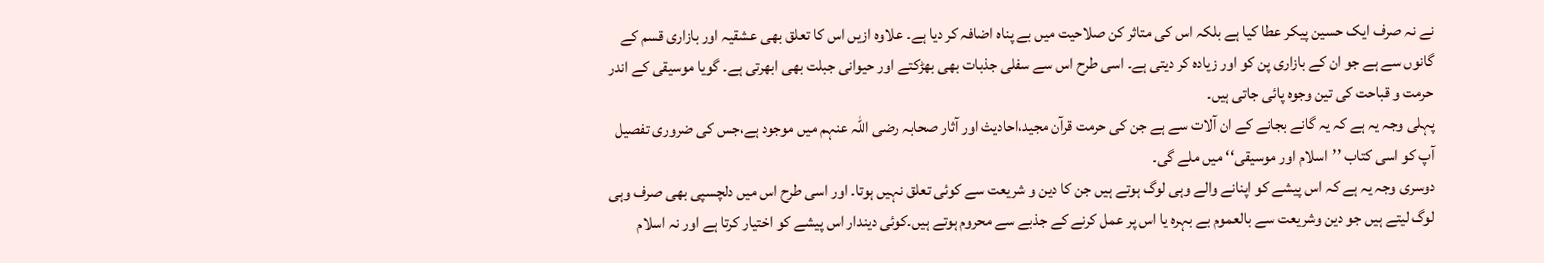نے نہ صرف ایک حسین پیکر عطا کیا ہے بلکہ اس کی متاثر کن صلاحیت میں بے پناہ اضافہ کر دیا ہے۔ علاوہ ازیں اس کا تعلق بھی عشقیہ اور بازاری قسم کے گانوں سے ہے جو ان کے بازاری پن کو اور زیادہ کر دیتی ہے۔ اسی طرح اس سے سفلی جذبات بھی بھڑکتے اور حیوانی جبلت بھی ابھرتی ہے۔ گویا موسیقی کے اندر حرمت و قباحت کی تین وجوہ پائی جاتی ہیں۔
پہلی وجہ یہ ہے کہ یہ گانے بجانے کے ان آلات سے ہے جن کی حرمت قرآن مجید،احادیث اور آثار صحابہ رضی اللہ عنہم میں موجود ہے،جس کی ضروری تفصیل آپ کو اسی کتاب ’’اسلام اور موسیقی‘‘ میں ملے گی۔
دوسری وجہ یہ ہے کہ اس پیشے کو اپنانے والے وہی لوگ ہوتے ہیں جن کا دین و شریعت سے کوئی تعلق نہیں ہوتا۔ اور اسی طرح اس میں دلچسپی بھی صرف وہی لوگ لیتے ہیں جو دین وشریعت سے بالعموم بے بہرہ یا اس پر عمل کرنے کے جذبے سے محروم ہوتے ہیں۔کوئی دیندار اس پیشے کو اختیار کرتا ہے اور نہ اسلام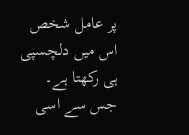پر عامل شخص اس میں دلچسپی ہی رکھتا ہے۔ جس سے اسی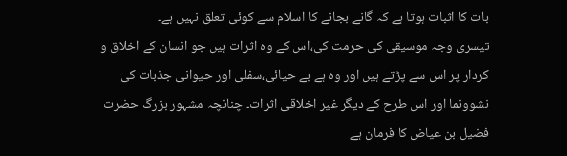بات کا اثبات ہوتا ہے کہ گانے بجانے کا اسلام سے کوئی تعلق نہیں ہے۔
تیسری وجہ موسیقی کی حرمت کی،اس کے وہ اثرات ہیں جو انسان کے اخلاق و کردار پر اس سے پڑتے ہیں اور وہ ہے بے حیائی،سفلی اور حیوانی جذبات کی نشوونما اور اس طرح کے دیگر غیر اخلاقی اثرات۔ چنانچہ مشہور بزرگ حضرت فضیل بن عیاض کا فرمان ہے